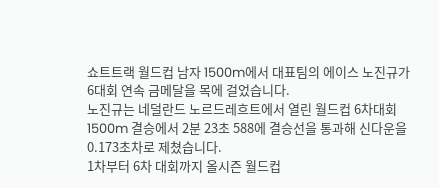쇼트트랙 월드컵 남자 1500m에서 대표팀의 에이스 노진규가 6대회 연속 금메달을 목에 걸었습니다.
노진규는 네덜란드 노르드레흐트에서 열린 월드컵 6차대회 1500m 결승에서 2분 23초 588에 결승선을 통과해 신다운을 0.173초차로 제쳤습니다.
1차부터 6차 대회까지 올시즌 월드컵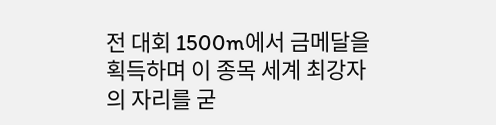전 대회 1500m에서 금메달을 획득하며 이 종목 세계 최강자의 자리를 굳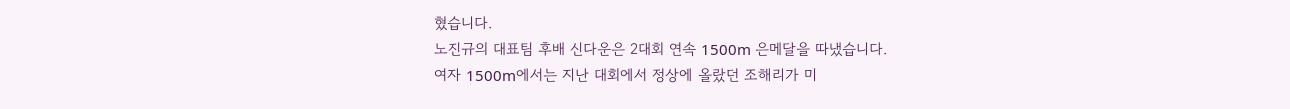혔습니다.
노진규의 대표팀 후배 신다운은 2대회 연속 1500m 은메달을 따냈습니다.
여자 1500m에서는 지난 대회에서 정상에 올랐던 조해리가 미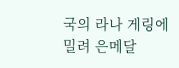국의 라나 게링에 밀려 은메달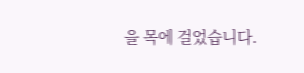을 목에 걸었습니다.